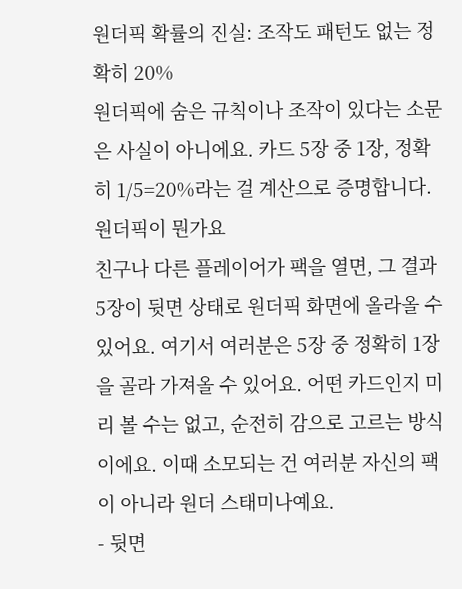원더픽 확률의 진실: 조작도 패턴도 없는 정확히 20%
원더픽에 숨은 규칙이나 조작이 있다는 소문은 사실이 아니에요. 카드 5장 중 1장, 정확히 1/5=20%라는 걸 계산으로 증명합니다.
원더픽이 뭔가요
친구나 다른 플레이어가 팩을 열면, 그 결과 5장이 뒷면 상태로 원더픽 화면에 올라올 수 있어요. 여기서 여러분은 5장 중 정확히 1장을 골라 가져올 수 있어요. 어떤 카드인지 미리 볼 수는 없고, 순전히 감으로 고르는 방식이에요. 이때 소모되는 건 여러분 자신의 팩이 아니라 원더 스태미나예요.
- 뒷면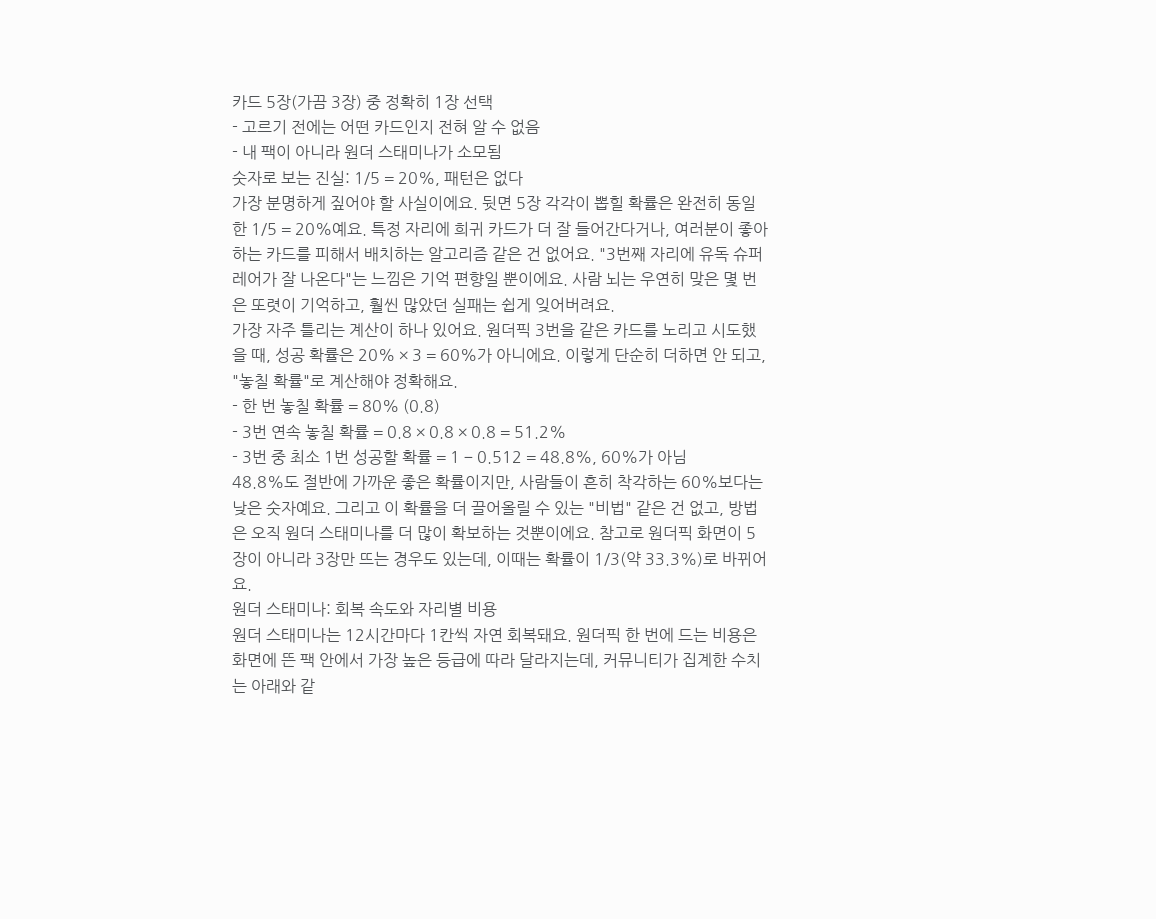카드 5장(가끔 3장) 중 정확히 1장 선택
- 고르기 전에는 어떤 카드인지 전혀 알 수 없음
- 내 팩이 아니라 원더 스태미나가 소모됨
숫자로 보는 진실: 1/5 = 20%, 패턴은 없다
가장 분명하게 짚어야 할 사실이에요. 뒷면 5장 각각이 뽑힐 확률은 완전히 동일한 1/5 = 20%예요. 특정 자리에 희귀 카드가 더 잘 들어간다거나, 여러분이 좋아하는 카드를 피해서 배치하는 알고리즘 같은 건 없어요. "3번째 자리에 유독 슈퍼 레어가 잘 나온다"는 느낌은 기억 편향일 뿐이에요. 사람 뇌는 우연히 맞은 몇 번은 또렷이 기억하고, 훨씬 많았던 실패는 쉽게 잊어버려요.
가장 자주 틀리는 계산이 하나 있어요. 원더픽 3번을 같은 카드를 노리고 시도했을 때, 성공 확률은 20% × 3 = 60%가 아니에요. 이렇게 단순히 더하면 안 되고, "놓칠 확률"로 계산해야 정확해요.
- 한 번 놓칠 확률 = 80% (0.8)
- 3번 연속 놓칠 확률 = 0.8 × 0.8 × 0.8 = 51.2%
- 3번 중 최소 1번 성공할 확률 = 1 − 0.512 = 48.8%, 60%가 아님
48.8%도 절반에 가까운 좋은 확률이지만, 사람들이 흔히 착각하는 60%보다는 낮은 숫자예요. 그리고 이 확률을 더 끌어올릴 수 있는 "비법" 같은 건 없고, 방법은 오직 원더 스태미나를 더 많이 확보하는 것뿐이에요. 참고로 원더픽 화면이 5장이 아니라 3장만 뜨는 경우도 있는데, 이때는 확률이 1/3(약 33.3%)로 바뀌어요.
원더 스태미나: 회복 속도와 자리별 비용
원더 스태미나는 12시간마다 1칸씩 자연 회복돼요. 원더픽 한 번에 드는 비용은 화면에 뜬 팩 안에서 가장 높은 등급에 따라 달라지는데, 커뮤니티가 집계한 수치는 아래와 같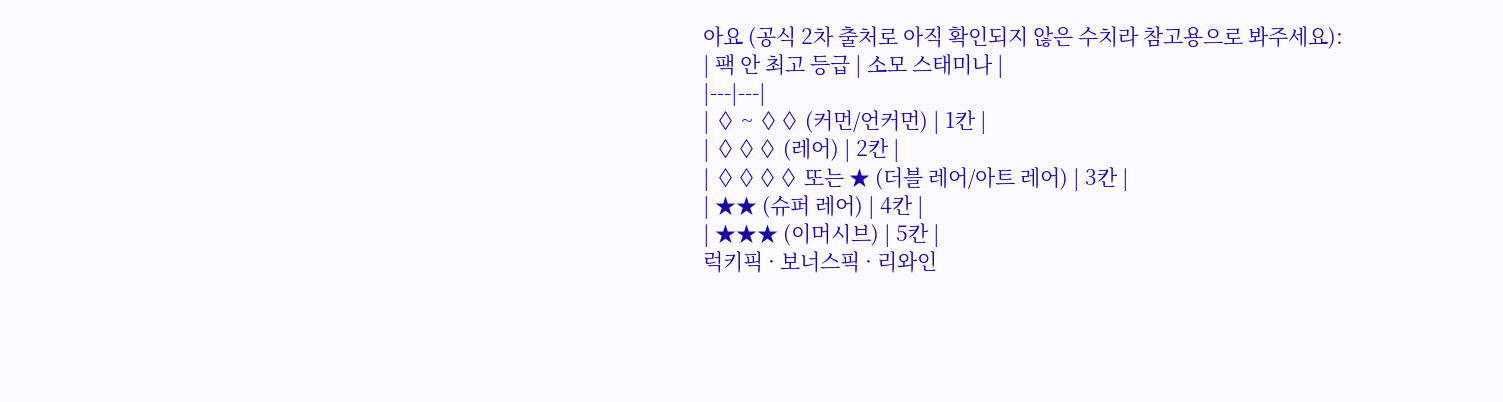아요 (공식 2차 출처로 아직 확인되지 않은 수치라 참고용으로 봐주세요):
| 팩 안 최고 등급 | 소모 스태미나 |
|---|---|
| ◊ ~ ◊◊ (커먼/언커먼) | 1칸 |
| ◊◊◊ (레어) | 2칸 |
| ◊◊◊◊ 또는 ★ (더블 레어/아트 레어) | 3칸 |
| ★★ (슈퍼 레어) | 4칸 |
| ★★★ (이머시브) | 5칸 |
럭키픽 · 보너스픽 · 리와인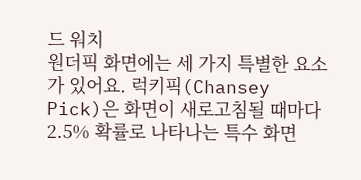드 워치
원더픽 화면에는 세 가지 특별한 요소가 있어요. 럭키픽(Chansey Pick)은 화면이 새로고침될 때마다 2.5% 확률로 나타나는 특수 화면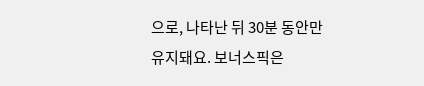으로, 나타난 뒤 30분 동안만 유지돼요. 보너스픽은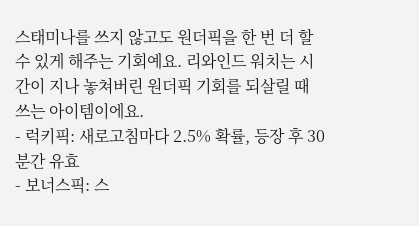스태미나를 쓰지 않고도 원더픽을 한 번 더 할 수 있게 해주는 기회예요. 리와인드 워치는 시간이 지나 놓쳐버린 원더픽 기회를 되살릴 때 쓰는 아이템이에요.
- 럭키픽: 새로고침마다 2.5% 확률, 등장 후 30분간 유효
- 보너스픽: 스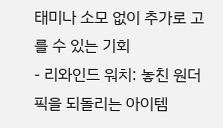태미나 소모 없이 추가로 고를 수 있는 기회
- 리와인드 워치: 놓친 원더픽을 되돌리는 아이템